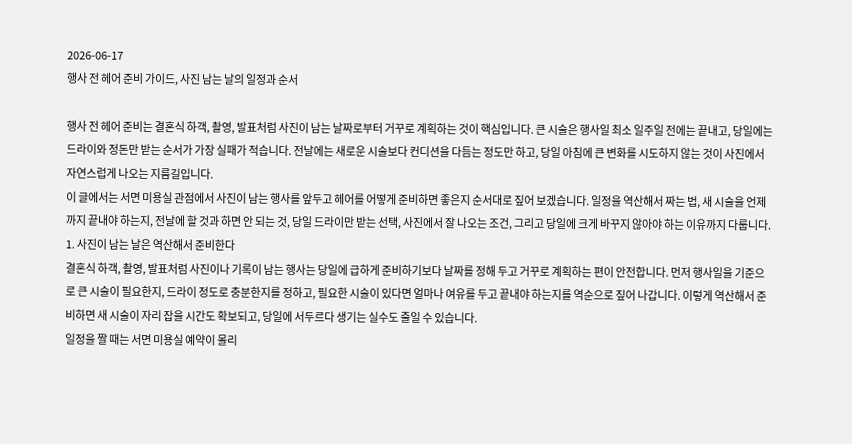2026-06-17
행사 전 헤어 준비 가이드, 사진 남는 날의 일정과 순서

행사 전 헤어 준비는 결혼식 하객, 촬영, 발표처럼 사진이 남는 날짜로부터 거꾸로 계획하는 것이 핵심입니다. 큰 시술은 행사일 최소 일주일 전에는 끝내고, 당일에는 드라이와 정돈만 받는 순서가 가장 실패가 적습니다. 전날에는 새로운 시술보다 컨디션을 다듬는 정도만 하고, 당일 아침에 큰 변화를 시도하지 않는 것이 사진에서 자연스럽게 나오는 지름길입니다.
이 글에서는 서면 미용실 관점에서 사진이 남는 행사를 앞두고 헤어를 어떻게 준비하면 좋은지 순서대로 짚어 보겠습니다. 일정을 역산해서 짜는 법, 새 시술을 언제까지 끝내야 하는지, 전날에 할 것과 하면 안 되는 것, 당일 드라이만 받는 선택, 사진에서 잘 나오는 조건, 그리고 당일에 크게 바꾸지 않아야 하는 이유까지 다룹니다.
1. 사진이 남는 날은 역산해서 준비한다
결혼식 하객, 촬영, 발표처럼 사진이나 기록이 남는 행사는 당일에 급하게 준비하기보다 날짜를 정해 두고 거꾸로 계획하는 편이 안전합니다. 먼저 행사일을 기준으로 큰 시술이 필요한지, 드라이 정도로 충분한지를 정하고, 필요한 시술이 있다면 얼마나 여유를 두고 끝내야 하는지를 역순으로 짚어 나갑니다. 이렇게 역산해서 준비하면 새 시술이 자리 잡을 시간도 확보되고, 당일에 서두르다 생기는 실수도 줄일 수 있습니다.
일정을 짤 때는 서면 미용실 예약이 몰리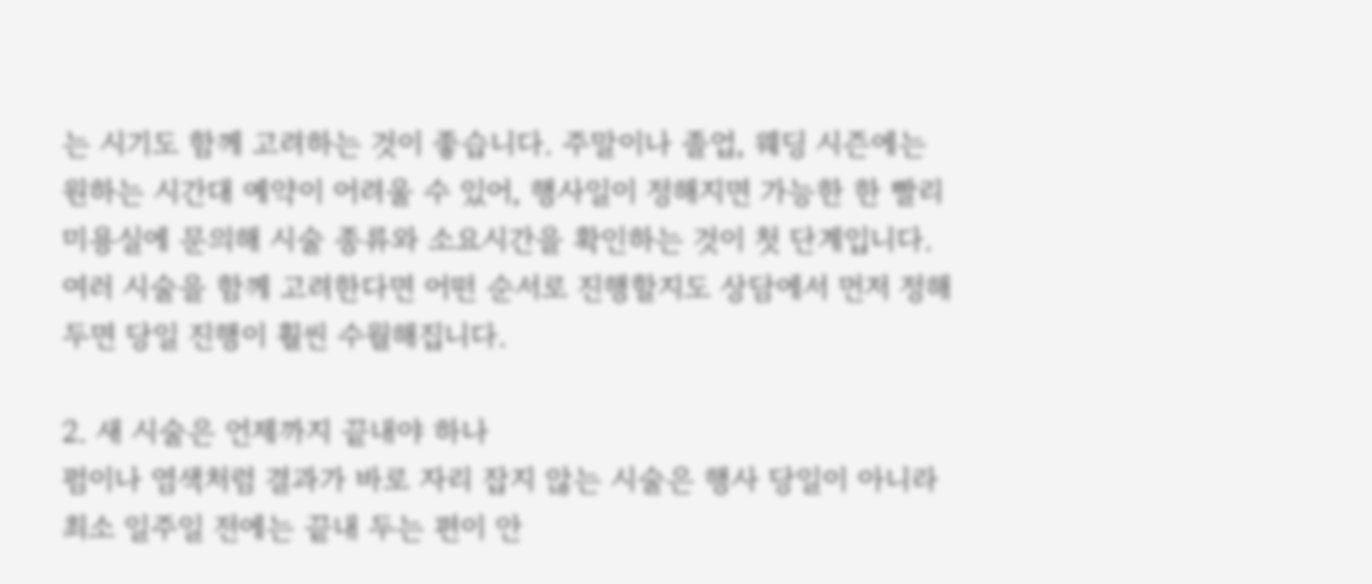는 시기도 함께 고려하는 것이 좋습니다. 주말이나 졸업, 웨딩 시즌에는 원하는 시간대 예약이 어려울 수 있어, 행사일이 정해지면 가능한 한 빨리 미용실에 문의해 시술 종류와 소요시간을 확인하는 것이 첫 단계입니다. 여러 시술을 함께 고려한다면 어떤 순서로 진행할지도 상담에서 먼저 정해 두면 당일 진행이 훨씬 수월해집니다.

2. 새 시술은 언제까지 끝내야 하나
펌이나 염색처럼 결과가 바로 자리 잡지 않는 시술은 행사 당일이 아니라 최소 일주일 전에는 끝내 두는 편이 안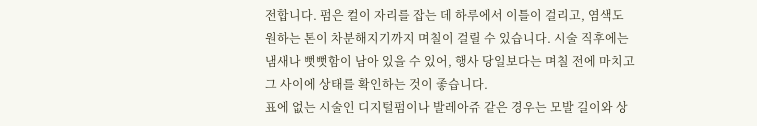전합니다. 펌은 컬이 자리를 잡는 데 하루에서 이틀이 걸리고, 염색도 원하는 톤이 차분해지기까지 며칠이 걸릴 수 있습니다. 시술 직후에는 냄새나 뻣뻣함이 남아 있을 수 있어, 행사 당일보다는 며칠 전에 마치고 그 사이에 상태를 확인하는 것이 좋습니다.
표에 없는 시술인 디지털펌이나 발레아쥬 같은 경우는 모발 길이와 상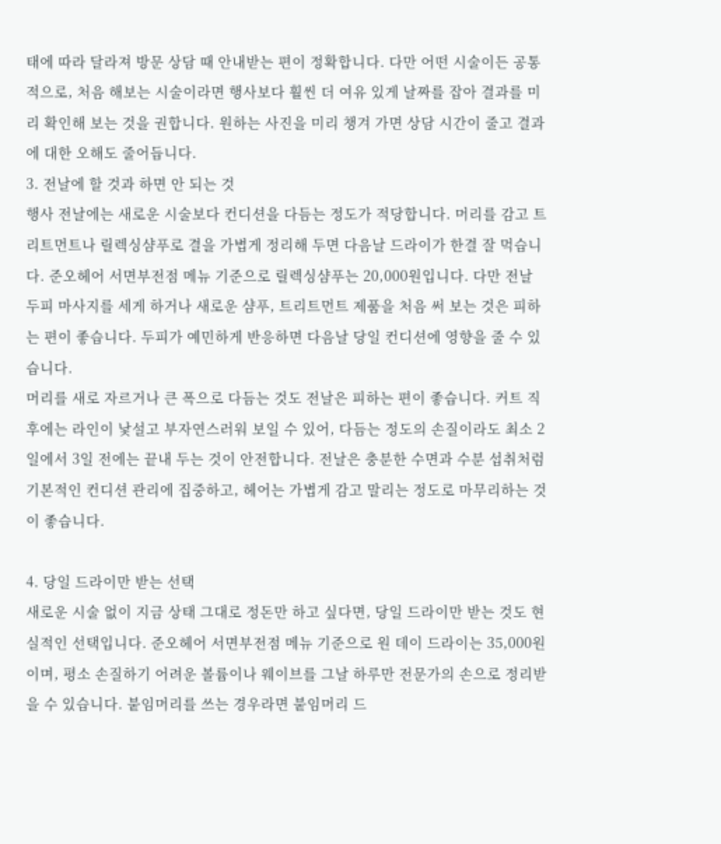태에 따라 달라져 방문 상담 때 안내받는 편이 정확합니다. 다만 어떤 시술이든 공통적으로, 처음 해보는 시술이라면 행사보다 훨씬 더 여유 있게 날짜를 잡아 결과를 미리 확인해 보는 것을 권합니다. 원하는 사진을 미리 챙겨 가면 상담 시간이 줄고 결과에 대한 오해도 줄어듭니다.
3. 전날에 할 것과 하면 안 되는 것
행사 전날에는 새로운 시술보다 컨디션을 다듬는 정도가 적당합니다. 머리를 감고 트리트먼트나 릴렉싱샴푸로 결을 가볍게 정리해 두면 다음날 드라이가 한결 잘 먹습니다. 준오헤어 서면부전점 메뉴 기준으로 릴렉싱샴푸는 20,000원입니다. 다만 전날 두피 마사지를 세게 하거나 새로운 샴푸, 트리트먼트 제품을 처음 써 보는 것은 피하는 편이 좋습니다. 두피가 예민하게 반응하면 다음날 당일 컨디션에 영향을 줄 수 있습니다.
머리를 새로 자르거나 큰 폭으로 다듬는 것도 전날은 피하는 편이 좋습니다. 커트 직후에는 라인이 낯설고 부자연스러워 보일 수 있어, 다듬는 정도의 손질이라도 최소 2일에서 3일 전에는 끝내 두는 것이 안전합니다. 전날은 충분한 수면과 수분 섭취처럼 기본적인 컨디션 관리에 집중하고, 헤어는 가볍게 감고 말리는 정도로 마무리하는 것이 좋습니다.

4. 당일 드라이만 받는 선택
새로운 시술 없이 지금 상태 그대로 정돈만 하고 싶다면, 당일 드라이만 받는 것도 현실적인 선택입니다. 준오헤어 서면부전점 메뉴 기준으로 원 데이 드라이는 35,000원이며, 평소 손질하기 어려운 볼륨이나 웨이브를 그날 하루만 전문가의 손으로 정리받을 수 있습니다. 붙임머리를 쓰는 경우라면 붙임머리 드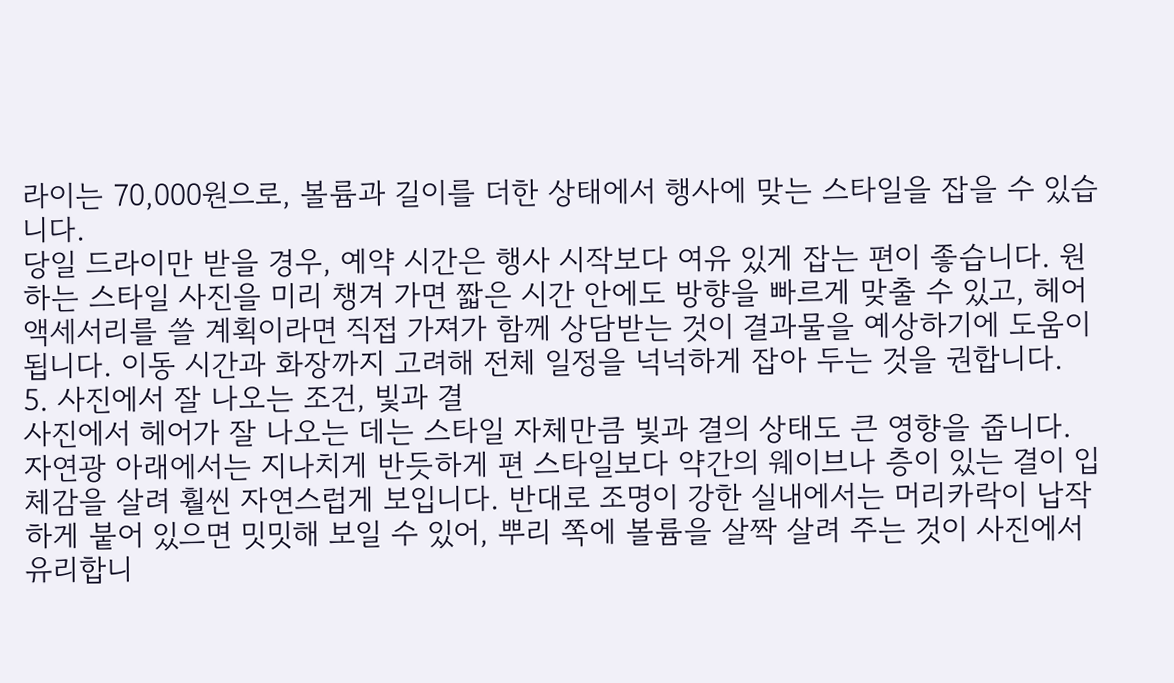라이는 70,000원으로, 볼륨과 길이를 더한 상태에서 행사에 맞는 스타일을 잡을 수 있습니다.
당일 드라이만 받을 경우, 예약 시간은 행사 시작보다 여유 있게 잡는 편이 좋습니다. 원하는 스타일 사진을 미리 챙겨 가면 짧은 시간 안에도 방향을 빠르게 맞출 수 있고, 헤어 액세서리를 쓸 계획이라면 직접 가져가 함께 상담받는 것이 결과물을 예상하기에 도움이 됩니다. 이동 시간과 화장까지 고려해 전체 일정을 넉넉하게 잡아 두는 것을 권합니다.
5. 사진에서 잘 나오는 조건, 빛과 결
사진에서 헤어가 잘 나오는 데는 스타일 자체만큼 빛과 결의 상태도 큰 영향을 줍니다. 자연광 아래에서는 지나치게 반듯하게 편 스타일보다 약간의 웨이브나 층이 있는 결이 입체감을 살려 훨씬 자연스럽게 보입니다. 반대로 조명이 강한 실내에서는 머리카락이 납작하게 붙어 있으면 밋밋해 보일 수 있어, 뿌리 쪽에 볼륨을 살짝 살려 주는 것이 사진에서 유리합니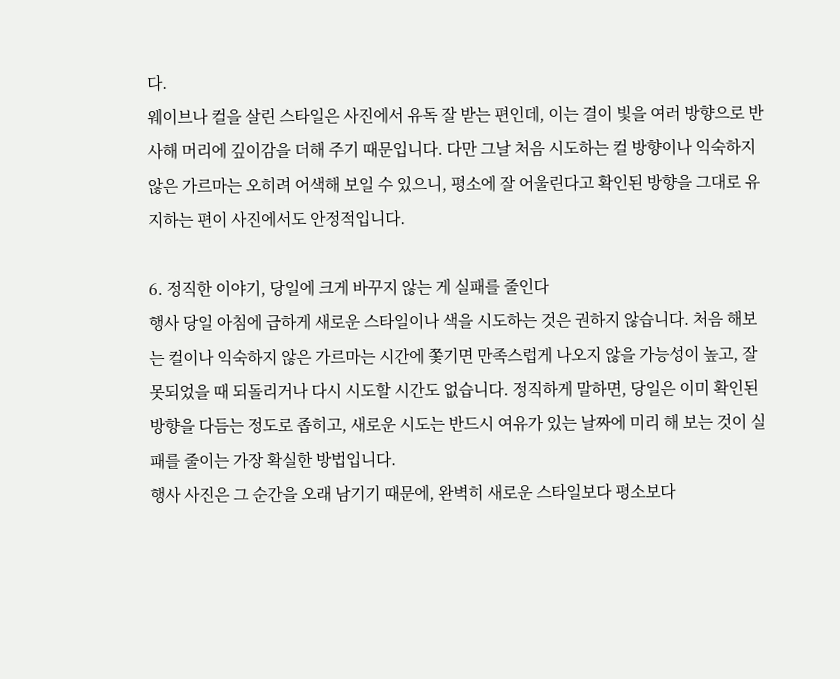다.
웨이브나 컬을 살린 스타일은 사진에서 유독 잘 받는 편인데, 이는 결이 빛을 여러 방향으로 반사해 머리에 깊이감을 더해 주기 때문입니다. 다만 그날 처음 시도하는 컬 방향이나 익숙하지 않은 가르마는 오히려 어색해 보일 수 있으니, 평소에 잘 어울린다고 확인된 방향을 그대로 유지하는 편이 사진에서도 안정적입니다.

6. 정직한 이야기, 당일에 크게 바꾸지 않는 게 실패를 줄인다
행사 당일 아침에 급하게 새로운 스타일이나 색을 시도하는 것은 권하지 않습니다. 처음 해보는 컬이나 익숙하지 않은 가르마는 시간에 쫓기면 만족스럽게 나오지 않을 가능성이 높고, 잘못되었을 때 되돌리거나 다시 시도할 시간도 없습니다. 정직하게 말하면, 당일은 이미 확인된 방향을 다듬는 정도로 좁히고, 새로운 시도는 반드시 여유가 있는 날짜에 미리 해 보는 것이 실패를 줄이는 가장 확실한 방법입니다.
행사 사진은 그 순간을 오래 남기기 때문에, 완벽히 새로운 스타일보다 평소보다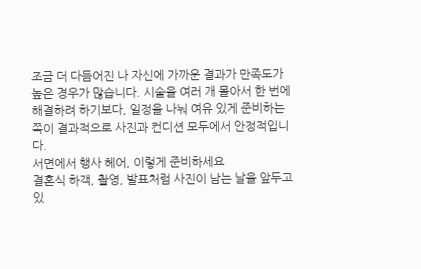조금 더 다듬어진 나 자신에 가까운 결과가 만족도가 높은 경우가 많습니다. 시술을 여러 개 몰아서 한 번에 해결하려 하기보다, 일정을 나눠 여유 있게 준비하는 쪽이 결과적으로 사진과 컨디션 모두에서 안정적입니다.
서면에서 행사 헤어, 이렇게 준비하세요
결혼식 하객, 촬영, 발표처럼 사진이 남는 날을 앞두고 있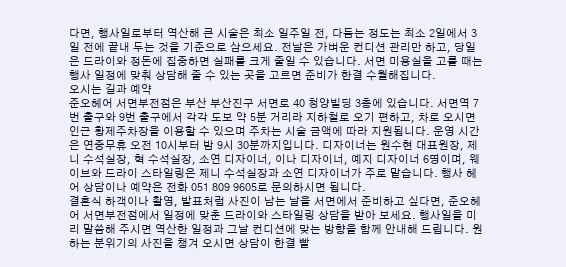다면, 행사일로부터 역산해 큰 시술은 최소 일주일 전, 다듬는 정도는 최소 2일에서 3일 전에 끝내 두는 것을 기준으로 삼으세요. 전날은 가벼운 컨디션 관리만 하고, 당일은 드라이와 정돈에 집중하면 실패를 크게 줄일 수 있습니다. 서면 미용실을 고를 때는 행사 일정에 맞춰 상담해 줄 수 있는 곳을 고르면 준비가 한결 수월해집니다.
오시는 길과 예약
준오헤어 서면부전점은 부산 부산진구 서면로 40 청양빌딩 3층에 있습니다. 서면역 7번 출구와 9번 출구에서 각각 도보 약 5분 거리라 지하철로 오기 편하고, 차로 오시면 인근 황제주차장을 이용할 수 있으며 주차는 시술 금액에 따라 지원됩니다. 운영 시간은 연중무휴 오전 10시부터 밤 9시 30분까지입니다. 디자이너는 원수현 대표원장, 제니 수석실장, 혁 수석실장, 소연 디자이너, 이나 디자이너, 예지 디자이너 6명이며, 웨이브와 드라이 스타일링은 제니 수석실장과 소연 디자이너가 주로 맡습니다. 행사 헤어 상담이나 예약은 전화 051 809 9605로 문의하시면 됩니다.
결혼식 하객이나 촬영, 발표처럼 사진이 남는 날을 서면에서 준비하고 싶다면, 준오헤어 서면부전점에서 일정에 맞춘 드라이와 스타일링 상담을 받아 보세요. 행사일을 미리 말씀해 주시면 역산한 일정과 그날 컨디션에 맞는 방향을 함께 안내해 드립니다. 원하는 분위기의 사진을 챙겨 오시면 상담이 한결 빨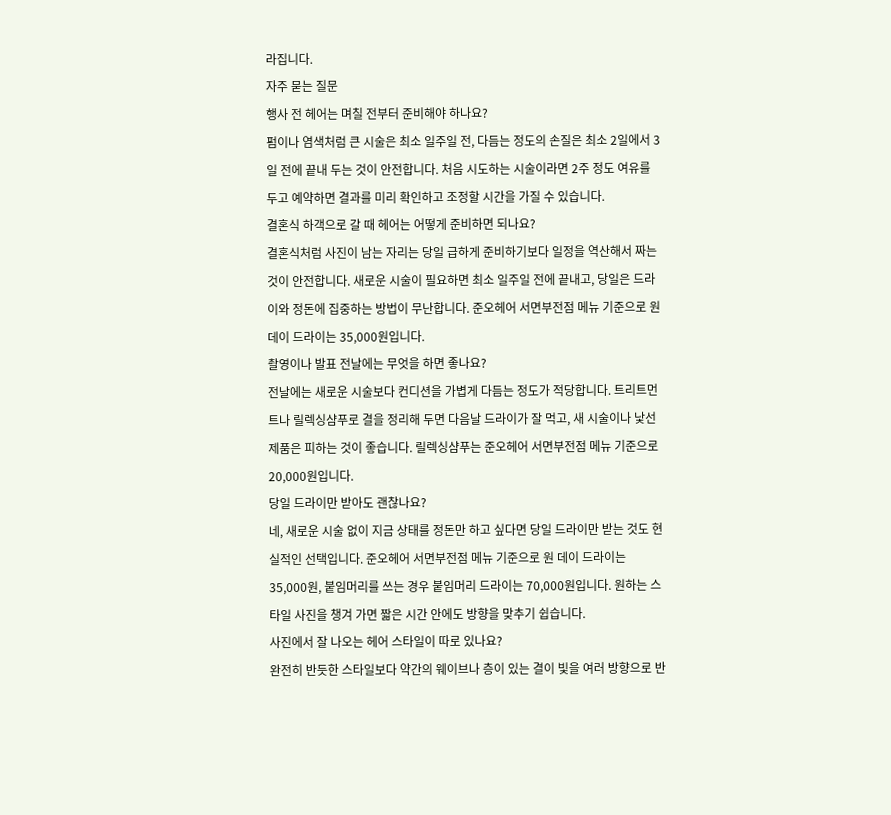라집니다.
자주 묻는 질문
행사 전 헤어는 며칠 전부터 준비해야 하나요?
펌이나 염색처럼 큰 시술은 최소 일주일 전, 다듬는 정도의 손질은 최소 2일에서 3일 전에 끝내 두는 것이 안전합니다. 처음 시도하는 시술이라면 2주 정도 여유를 두고 예약하면 결과를 미리 확인하고 조정할 시간을 가질 수 있습니다.
결혼식 하객으로 갈 때 헤어는 어떻게 준비하면 되나요?
결혼식처럼 사진이 남는 자리는 당일 급하게 준비하기보다 일정을 역산해서 짜는 것이 안전합니다. 새로운 시술이 필요하면 최소 일주일 전에 끝내고, 당일은 드라이와 정돈에 집중하는 방법이 무난합니다. 준오헤어 서면부전점 메뉴 기준으로 원 데이 드라이는 35,000원입니다.
촬영이나 발표 전날에는 무엇을 하면 좋나요?
전날에는 새로운 시술보다 컨디션을 가볍게 다듬는 정도가 적당합니다. 트리트먼트나 릴렉싱샴푸로 결을 정리해 두면 다음날 드라이가 잘 먹고, 새 시술이나 낯선 제품은 피하는 것이 좋습니다. 릴렉싱샴푸는 준오헤어 서면부전점 메뉴 기준으로 20,000원입니다.
당일 드라이만 받아도 괜찮나요?
네, 새로운 시술 없이 지금 상태를 정돈만 하고 싶다면 당일 드라이만 받는 것도 현실적인 선택입니다. 준오헤어 서면부전점 메뉴 기준으로 원 데이 드라이는 35,000원, 붙임머리를 쓰는 경우 붙임머리 드라이는 70,000원입니다. 원하는 스타일 사진을 챙겨 가면 짧은 시간 안에도 방향을 맞추기 쉽습니다.
사진에서 잘 나오는 헤어 스타일이 따로 있나요?
완전히 반듯한 스타일보다 약간의 웨이브나 층이 있는 결이 빛을 여러 방향으로 반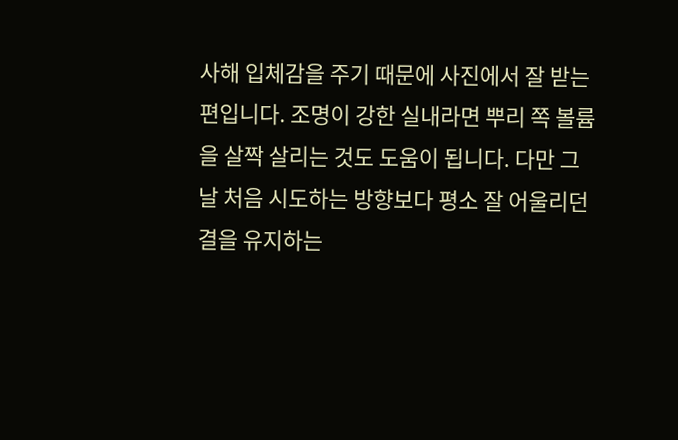사해 입체감을 주기 때문에 사진에서 잘 받는 편입니다. 조명이 강한 실내라면 뿌리 쪽 볼륨을 살짝 살리는 것도 도움이 됩니다. 다만 그날 처음 시도하는 방향보다 평소 잘 어울리던 결을 유지하는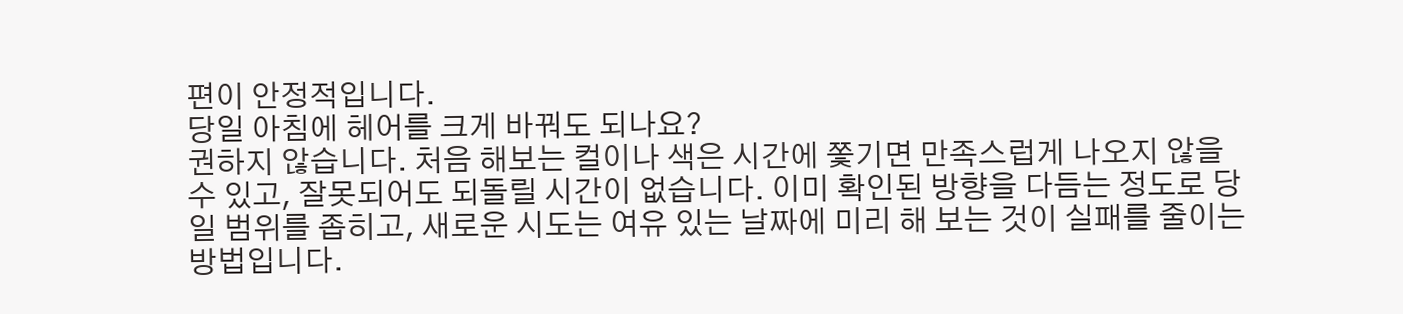편이 안정적입니다.
당일 아침에 헤어를 크게 바꿔도 되나요?
권하지 않습니다. 처음 해보는 컬이나 색은 시간에 쫓기면 만족스럽게 나오지 않을 수 있고, 잘못되어도 되돌릴 시간이 없습니다. 이미 확인된 방향을 다듬는 정도로 당일 범위를 좁히고, 새로운 시도는 여유 있는 날짜에 미리 해 보는 것이 실패를 줄이는 방법입니다.